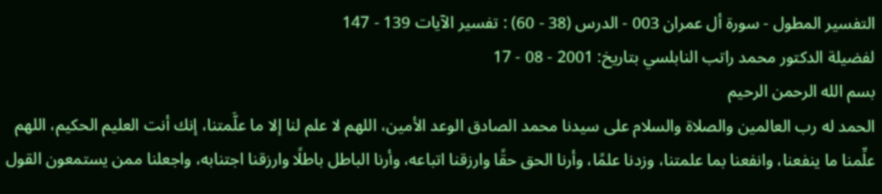التفسير المطول - سورة أل عمران 003 - الدرس (38 - 60) : تفسير الآيات 139 - 147
لفضيلة الدكتور محمد راتب النابلسي بتاريخ: 2001 - 08 - 17
بسم الله الرحمن الرحيم
الحمد له رب العالمين والصلاة والسلام على سيدنا محمد الصادق الوعد الأمين، اللهم لا علم لنا إلا ما علَّمتنا، إنك أنت العليم الحكيم، اللهم علِّمنا ما ينفعنا، وانفعنا بما علمتنا، وزدنا علمًا، وأرنا الحق حقًا وارزقنا اتباعه، وأرنا الباطل باطلًا وارزقنا اجتنابه، واجعلنا ممن يستمعون القول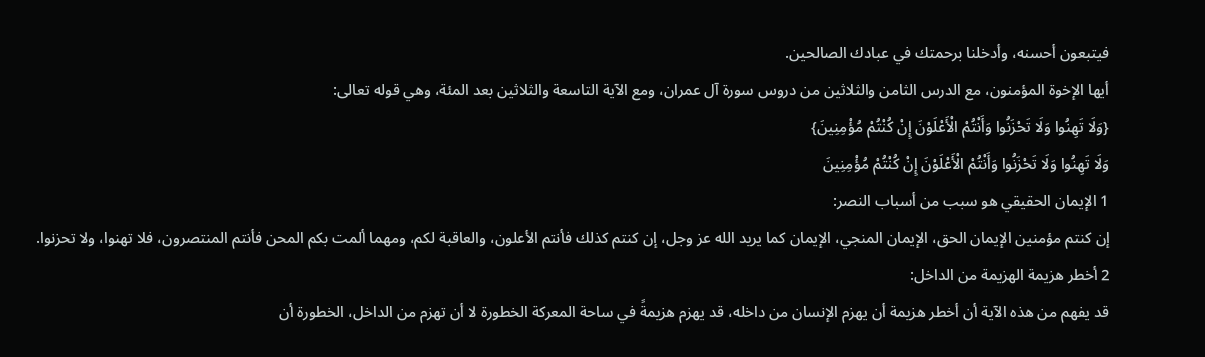فيتبعون أحسنه، وأدخلنا برحمتك في عبادك الصالحين.
أيها الإخوة المؤمنون، مع الدرس الثامن والثلاثين من دروس سورة آل عمران، ومع الآية التاسعة والثلاثين بعد المئة، وهي قوله تعالى:
{وَلَا تَهِنُوا وَلَا تَحْزَنُوا وَأَنْتُمْ الْأَعْلَوْنَ إِنْ كُنْتُمْ مُؤْمِنِينَ}
وَلَا تَهِنُوا وَلَا تَحْزَنُوا وَأَنْتُمْ الْأَعْلَوْنَ إِنْ كُنْتُمْ مُؤْمِنِينَ
1 الإيمان الحقيقي هو سبب من أسباب النصر:
إن كنتم مؤمنين الإيمان الحق، الإيمان المنجي، الإيمان كما يريد الله عز وجل، إن كنتم كذلك فأنتم الأعلون، والعاقبة لكم، ومهما ألمت بكم المحن فأنتم المنتصرون، فلا تهنوا، ولا تحزنوا.
2 أخطر هزيمة الهزيمة من الداخل:
قد يفهم من هذه الآية أن أخطر هزيمة أن يهزم الإنسان من داخله، قد يهزم هزيمةً في ساحة المعركة الخطورة لا أن تهزم من الداخل، الخطورة أن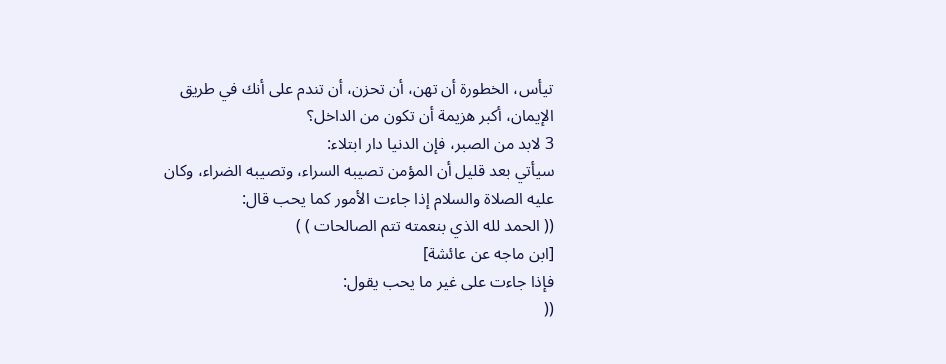تيأس، الخطورة أن تهن، أن تحزن، أن تندم على أنك في طريق الإيمان، أكبر هزيمة أن تكون من الداخل؟
3 لابد من الصبر، فإن الدنيا دار ابتلاء:
سيأتي بعد قليل أن المؤمن تصيبه السراء، وتصيبه الضراء، وكان عليه الصلاة والسلام إذا جاءت الأمور كما يحب قال:
(( الحمد لله الذي بنعمته تتم الصالحات ) )
[ابن ماجه عن عائشة]
فإذا جاءت على غير ما يحب يقول:
((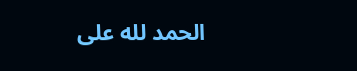الحمد لله على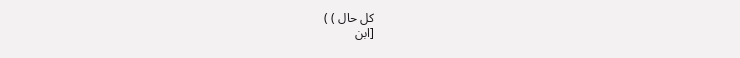كل حال ) )
[ابن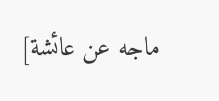ماجه عن عائشة]